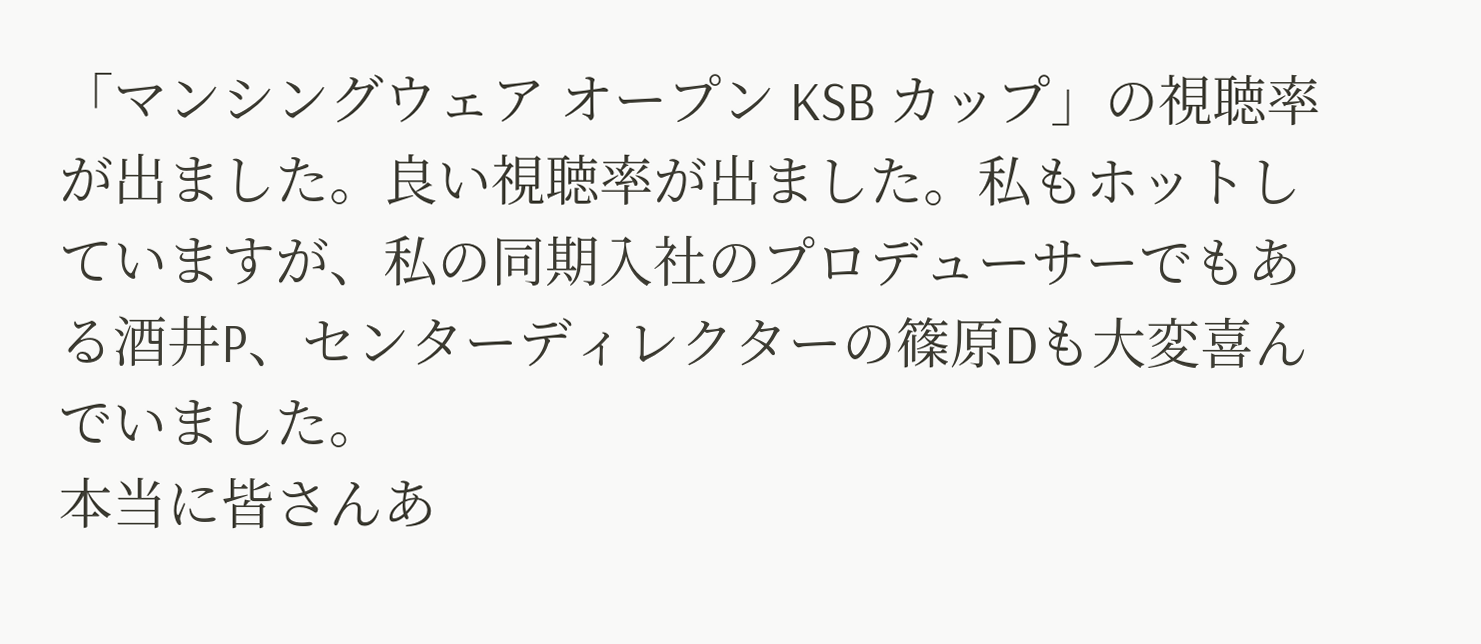「マンシングウェア オープン KSB カップ」の視聴率が出ました。良い視聴率が出ました。私もホットしていますが、私の同期入社のプロデューサーでもある酒井P、センターディレクターの篠原Dも大変喜んでいました。
本当に皆さんあ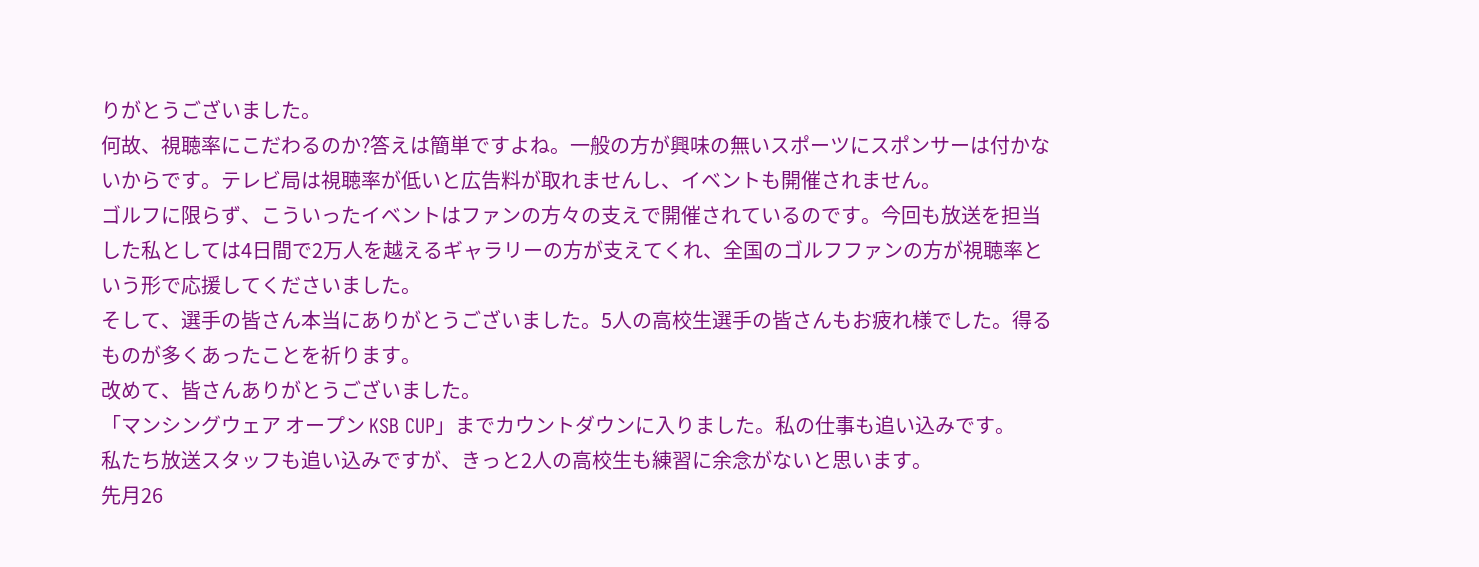りがとうございました。
何故、視聴率にこだわるのか?答えは簡単ですよね。一般の方が興味の無いスポーツにスポンサーは付かないからです。テレビ局は視聴率が低いと広告料が取れませんし、イベントも開催されません。
ゴルフに限らず、こういったイベントはファンの方々の支えで開催されているのです。今回も放送を担当した私としては4日間で2万人を越えるギャラリーの方が支えてくれ、全国のゴルフファンの方が視聴率と
いう形で応援してくださいました。
そして、選手の皆さん本当にありがとうございました。5人の高校生選手の皆さんもお疲れ様でした。得るものが多くあったことを祈ります。
改めて、皆さんありがとうございました。
「マンシングウェア オープン KSB CUP」までカウントダウンに入りました。私の仕事も追い込みです。
私たち放送スタッフも追い込みですが、きっと2人の高校生も練習に余念がないと思います。
先月26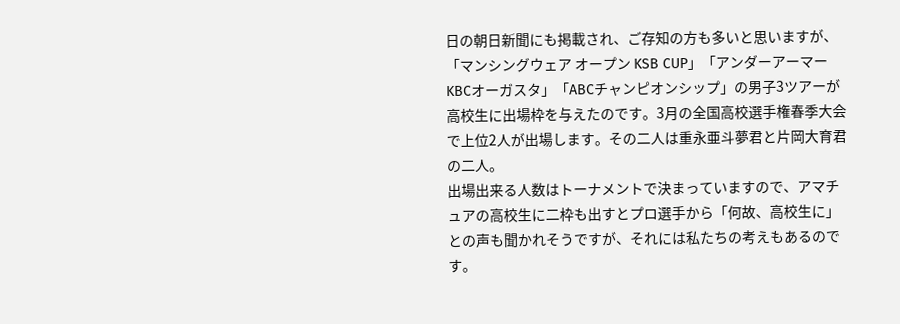日の朝日新聞にも掲載され、ご存知の方も多いと思いますが、「マンシングウェア オープン KSB CUP」「アンダーアーマーKBCオーガスタ」「ABCチャンピオンシップ」の男子3ツアーが高校生に出場枠を与えたのです。3月の全国高校選手権春季大会で上位2人が出場します。その二人は重永亜斗夢君と片岡大育君の二人。
出場出来る人数はトーナメントで決まっていますので、アマチュアの高校生に二枠も出すとプロ選手から「何故、高校生に」との声も聞かれそうですが、それには私たちの考えもあるのです。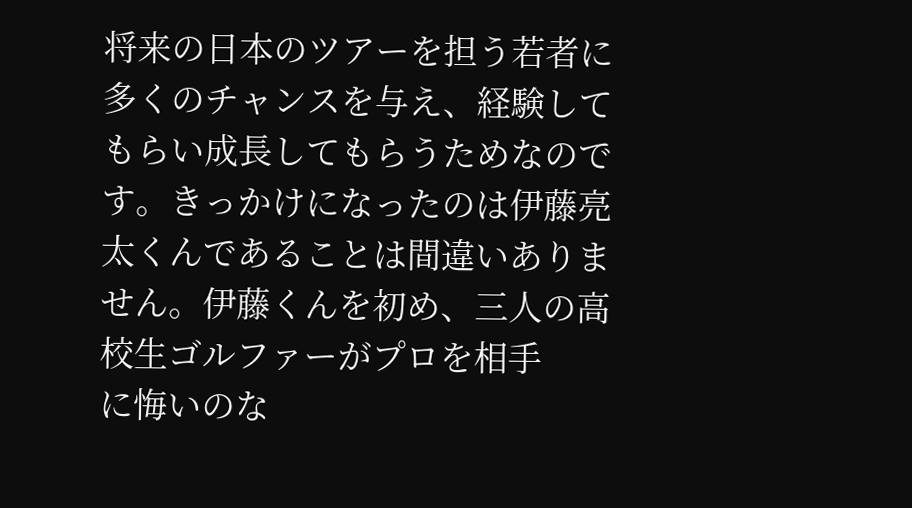将来の日本のツアーを担う若者に多くのチャンスを与え、経験してもらい成長してもらうためなのです。きっかけになったのは伊藤亮太くんであることは間違いありません。伊藤くんを初め、三人の高校生ゴルファーがプロを相手
に悔いのな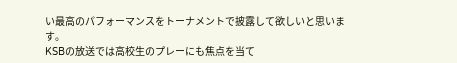い最高のパフォーマンスをトーナメントで披露して欲しいと思います。
KSBの放送では高校生のプレーにも焦点を当て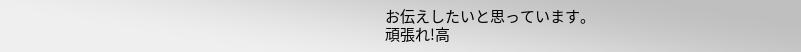お伝えしたいと思っています。
頑張れ!高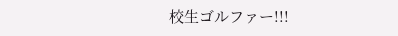校生ゴルファー!!!